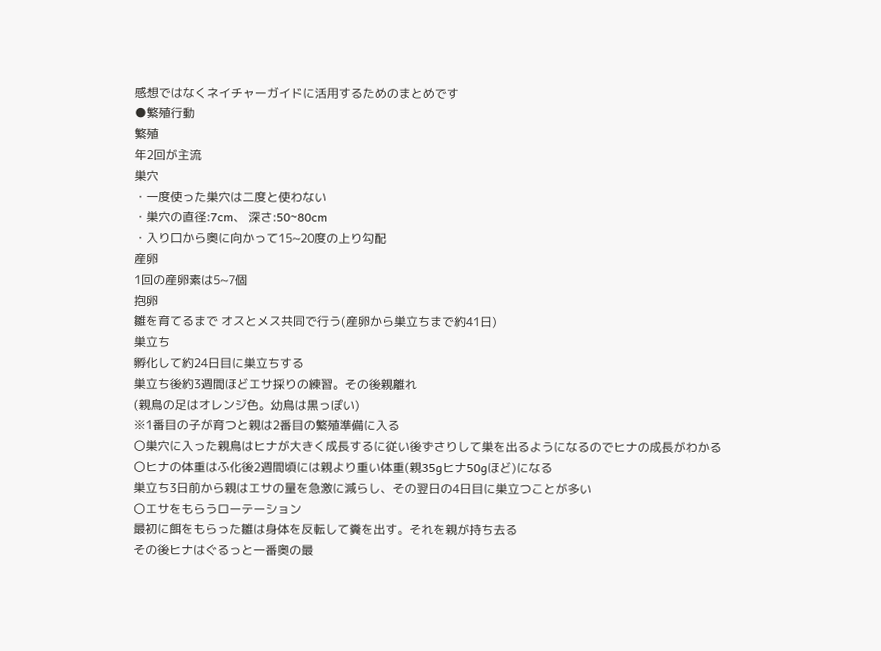感想ではなくネイチャーガイドに活用するためのまとめです
●繁殖行動
繁殖
年2回が主流
巣穴
・一度使った巣穴は二度と使わない
・巣穴の直径:7cm、 深さ:50~80cm
・入り口から奥に向かって15~20度の上り勾配
産卵
1回の産卵素は5~7個
抱卵
雛を育てるまで オスとメス共同で行う(産卵から巣立ちまで約41日)
巣立ち
孵化して約24日目に巣立ちする
巣立ち後約3週間ほどエサ採りの練習。その後親離れ
(親鳥の足はオレンジ色。幼鳥は黒っぽい)
※1番目の子が育つと親は2番目の繁殖準備に入る
〇巣穴に入った親鳥はヒナが大きく成長するに従い後ずさりして巣を出るようになるのでヒナの成長がわかる
〇ヒナの体重はふ化後2週間頃には親より重い体重(親35gヒナ50gほど)になる
巣立ち3日前から親はエサの量を急激に減らし、その翌日の4日目に巣立つことが多い
〇エサをもらうローテーション
最初に餌をもらった雛は身体を反転して糞を出す。それを親が持ち去る
その後ヒナはぐるっと一番奥の最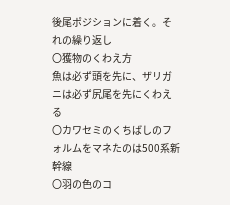後尾ポジションに着く。それの繰り返し
〇獲物のくわえ方
魚は必ず頭を先に、ザリガニは必ず尻尾を先にくわえる
〇カワセミのくちばしのフォルムをマネたのは500系新幹線
〇羽の色のコ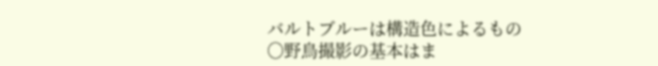バルトブルーは構造色によるもの
〇野鳥撮影の基本はま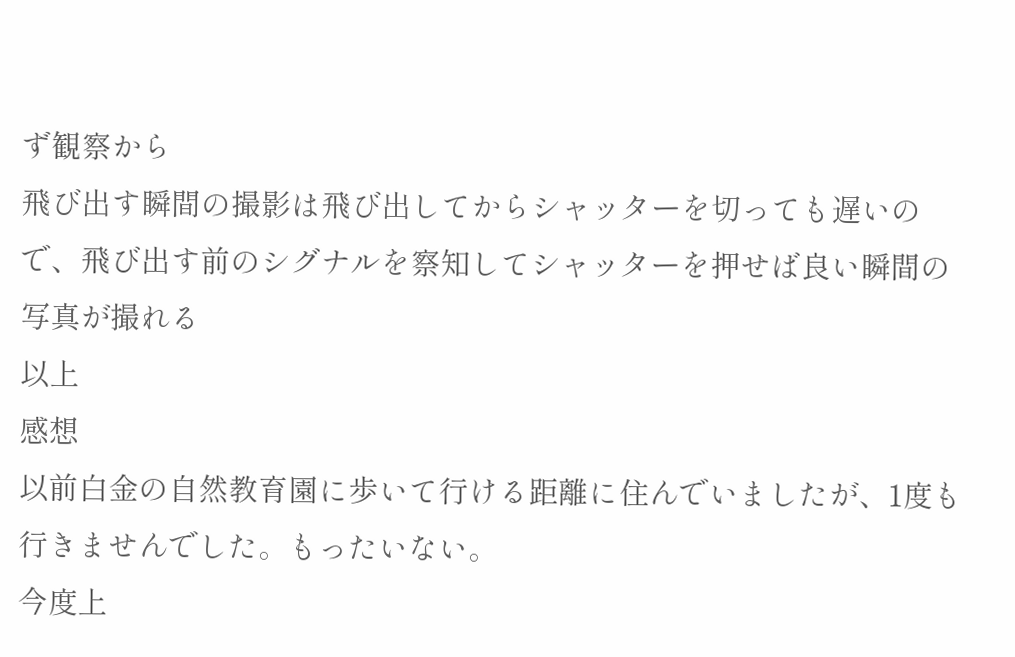ず観察から
飛び出す瞬間の撮影は飛び出してからシャッターを切っても遅いので、飛び出す前のシグナルを察知してシャッターを押せば良い瞬間の写真が撮れる
以上
感想
以前白金の自然教育園に歩いて行ける距離に住んでいましたが、1度も行きませんでした。もったいない。
今度上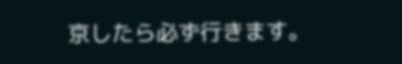京したら必ず行きます。